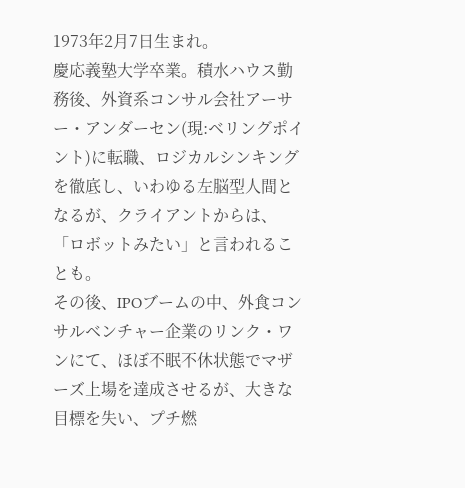1973年2月7日生まれ。
慶応義塾大学卒業。積水ハウス勤務後、外資系コンサル会社アーサー・アンダーセン(現:ベリングポイント)に転職、ロジカルシンキングを徹底し、いわゆる左脳型人間となるが、クライアントからは、「ロボットみたい」と言われることも。
その後、IPOブームの中、外食コンサルベンチャー企業のリンク・ワンにて、ほぼ不眠不休状態でマザーズ上場を達成させるが、大きな目標を失い、プチ燃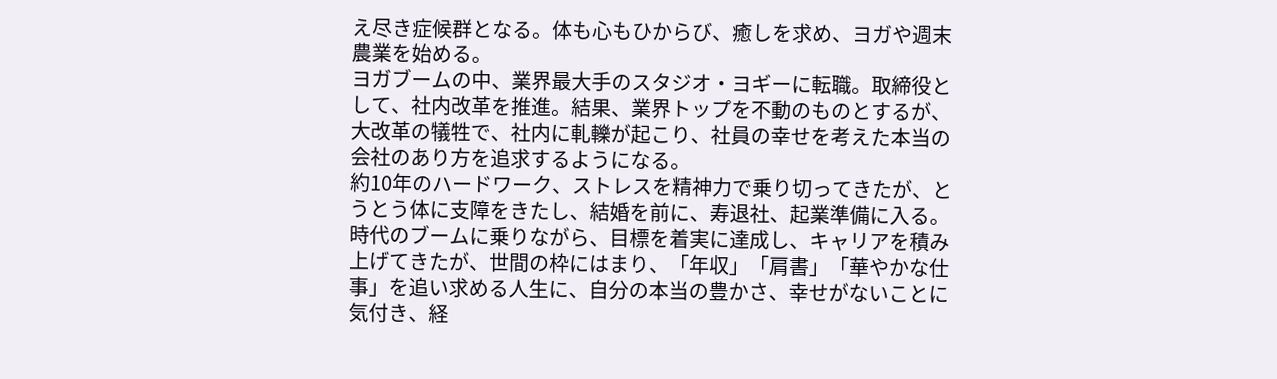え尽き症候群となる。体も心もひからび、癒しを求め、ヨガや週末農業を始める。
ヨガブームの中、業界最大手のスタジオ・ヨギーに転職。取締役として、社内改革を推進。結果、業界トップを不動のものとするが、大改革の犠牲で、社内に軋轢が起こり、社員の幸せを考えた本当の会社のあり方を追求するようになる。
約10年のハードワーク、ストレスを精神力で乗り切ってきたが、とうとう体に支障をきたし、結婚を前に、寿退社、起業準備に入る。
時代のブームに乗りながら、目標を着実に達成し、キャリアを積み上げてきたが、世間の枠にはまり、「年収」「肩書」「華やかな仕事」を追い求める人生に、自分の本当の豊かさ、幸せがないことに気付き、経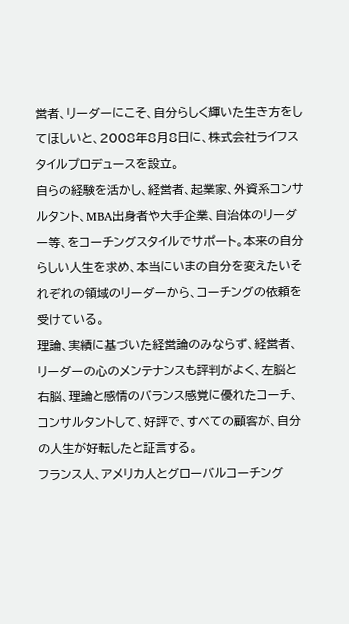営者、リーダーにこそ、自分らしく輝いた生き方をしてほしいと、2008年8月8日に、株式会社ライフスタイルプロデュースを設立。
自らの経験を活かし、経営者、起業家、外資系コンサルタント、MBA出身者や大手企業、自治体のリーダー等、をコーチングスタイルでサポート。本来の自分らしい人生を求め、本当にいまの自分を変えたいそれぞれの領域のリーダーから、コーチングの依頼を受けている。
理論、実績に基づいた経営論のみならず、経営者、リーダーの心のメンテナンスも評判がよく、左脳と右脳、理論と感情のバランス感覚に優れたコーチ、コンサルタントして、好評で、すべての顧客が、自分の人生が好転したと証言する。
フランス人、アメリカ人とグローバルコーチング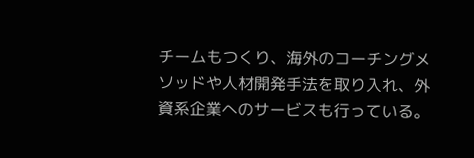チームもつくり、海外のコーチングメソッドや人材開発手法を取り入れ、外資系企業へのサービスも行っている。